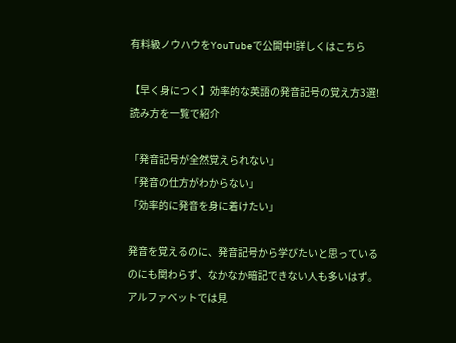有料級ノウハウをYouTubeで公開中!詳しくはこちら

【早く身につく】効率的な英語の発音記号の覚え方3選!読み方を一覧で紹介

「発音記号が全然覚えられない」
「発音の仕方がわからない」
「効率的に発音を身に着けたい」

発音を覚えるのに、発音記号から学びたいと思っているのにも関わらず、なかなか暗記できない人も多いはず。アルファベットでは見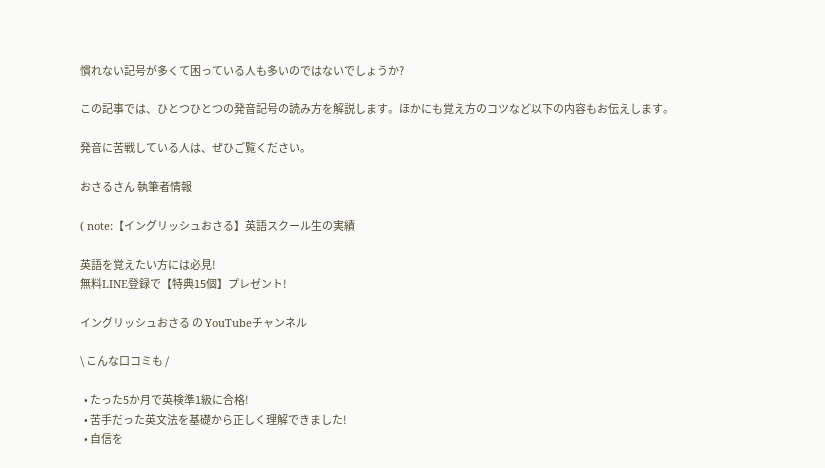慣れない記号が多くて困っている人も多いのではないでしょうか?

この記事では、ひとつひとつの発音記号の読み方を解説します。ほかにも覚え方のコツなど以下の内容もお伝えします。

発音に苦戦している人は、ぜひご覧ください。

おさるさん 執筆者情報

( note:【イングリッシュおさる】英語スクール生の実績

英語を覚えたい方には必見!
無料LINE登録で【特典15個】プレゼント!

イングリッシュおさる の YouTubeチャンネル

\ こんな口コミも /

  • たった5か月で英検準1級に合格!
  • 苦手だった英文法を基礎から正しく理解できました!
  • 自信を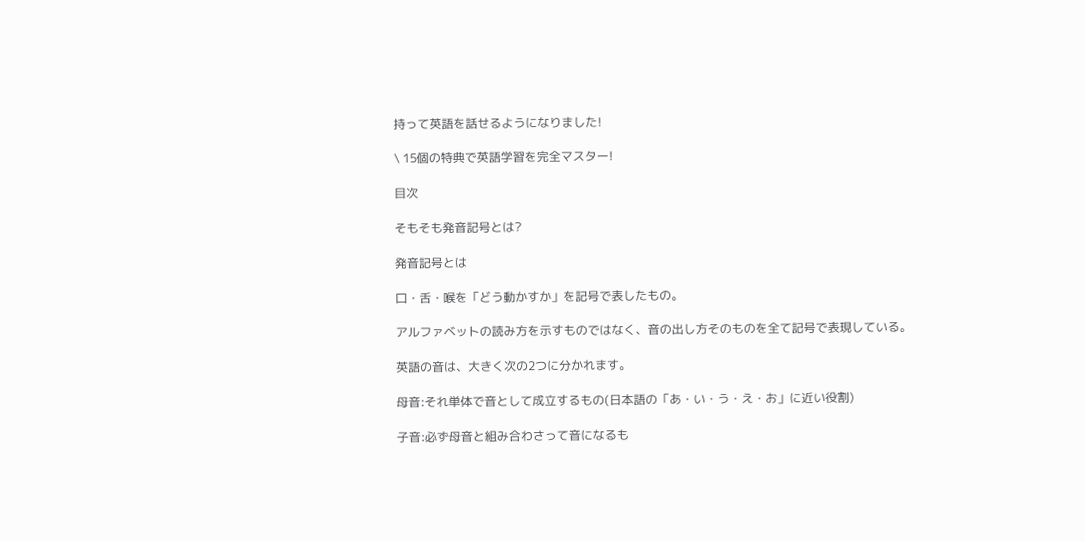持って英語を話せるようになりました!

\ 15個の特典で英語学習を完全マスター!

目次

そもそも発音記号とは?

発音記号とは

口・舌・喉を「どう動かすか」を記号で表したもの。

アルファベットの読み方を示すものではなく、音の出し方そのものを全て記号で表現している。

英語の音は、大きく次の2つに分かれます。

母音:それ単体で音として成立するもの(日本語の「あ・い・う・え・お」に近い役割)

子音:必ず母音と組み合わさって音になるも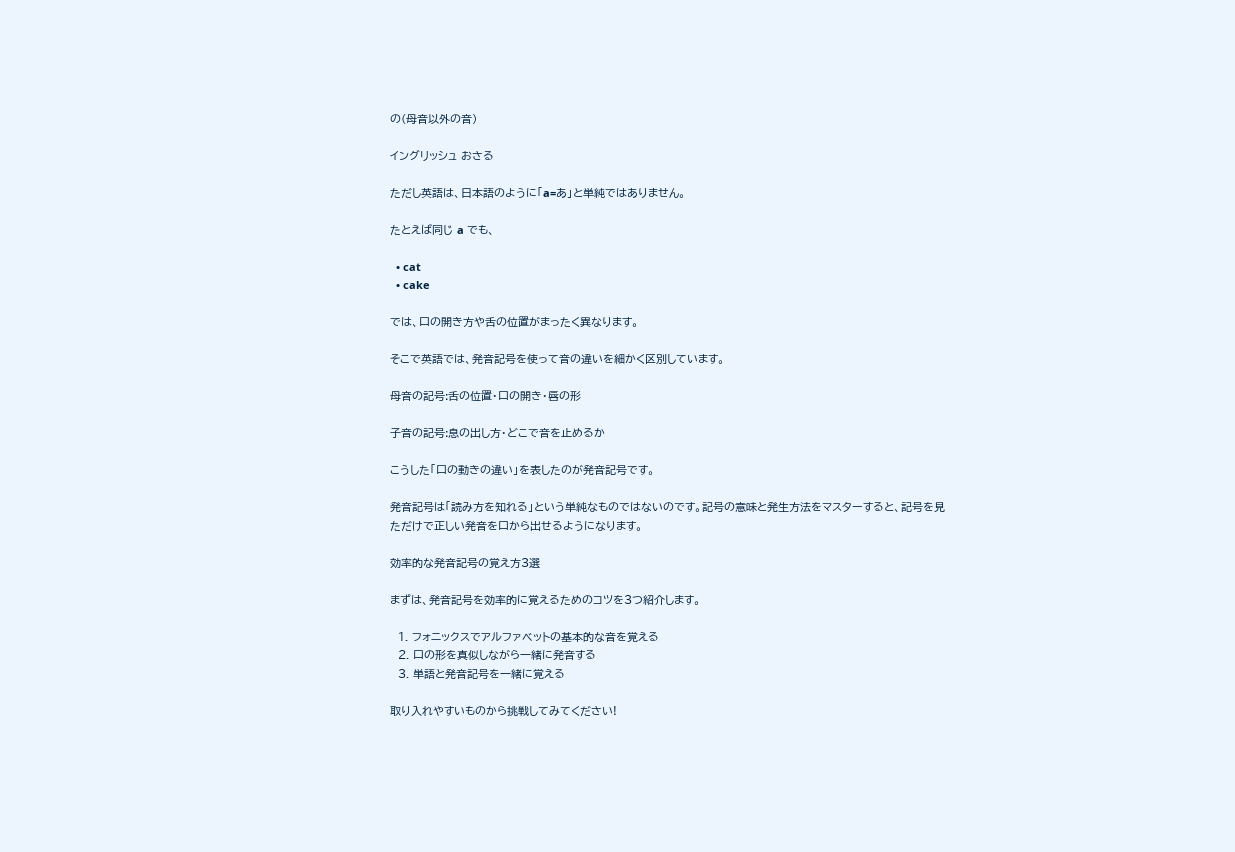の(母音以外の音)

イングリッシュ おさる

ただし英語は、日本語のように「a=あ」と単純ではありません。

たとえば同じ a でも、

  • cat
  • cake

では、口の開き方や舌の位置がまったく異なります。

そこで英語では、発音記号を使って音の違いを細かく区別しています。

母音の記号:舌の位置・口の開き・唇の形

子音の記号:息の出し方・どこで音を止めるか

こうした「口の動きの違い」を表したのが発音記号です。

発音記号は「読み方を知れる」という単純なものではないのです。記号の意味と発生方法をマスターすると、記号を見ただけで正しい発音を口から出せるようになります。

効率的な発音記号の覚え方3選

まずは、発音記号を効率的に覚えるためのコツを3つ紹介します。

  1. フォニックスでアルファベットの基本的な音を覚える
  2. 口の形を真似しながら一緒に発音する
  3. 単語と発音記号を一緒に覚える

取り入れやすいものから挑戦してみてください!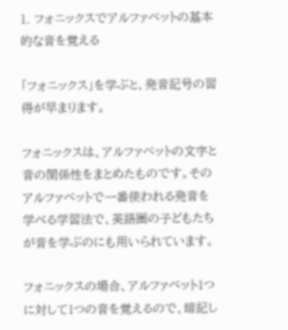1. フォニックスでアルファベットの基本的な音を覚える

「フォニックス」を学ぶと、発音記号の習得が早まります。

フォニックスは、アルファベットの文字と音の関係性をまとめたものです。そのアルファベットで一番使われる発音を学べる学習法で、英語圏の子どもたちが音を学ぶのにも用いられています。

フォニックスの場合、アルファベット1つに対して1つの音を覚えるので、暗記し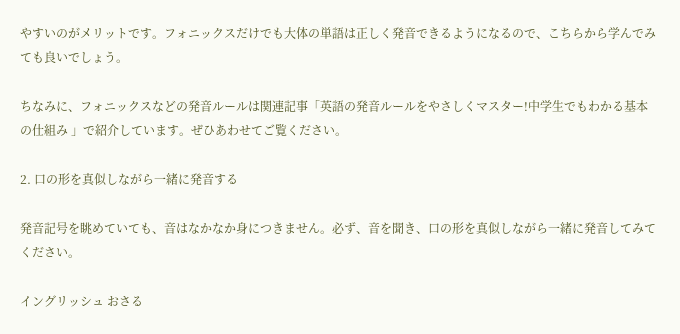やすいのがメリットです。フォニックスだけでも大体の単語は正しく発音できるようになるので、こちらから学んでみても良いでしょう。

ちなみに、フォニックスなどの発音ルールは関連記事「英語の発音ルールをやさしくマスター!中学生でもわかる基本の仕組み 」で紹介しています。ぜひあわせてご覧ください。

2. 口の形を真似しながら一緒に発音する

発音記号を眺めていても、音はなかなか身につきません。必ず、音を聞き、口の形を真似しながら一緒に発音してみてください。

イングリッシュ おさる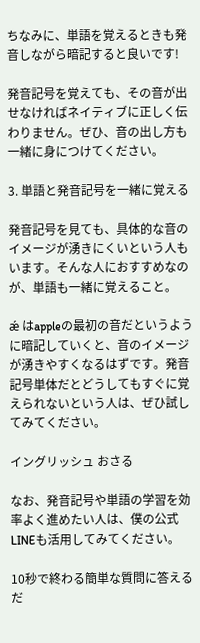ちなみに、単語を覚えるときも発音しながら暗記すると良いです!

発音記号を覚えても、その音が出せなければネイティブに正しく伝わりません。ぜひ、音の出し方も一緒に身につけてください。

3. 単語と発音記号を一緒に覚える

発音記号を見ても、具体的な音のイメージが湧きにくいという人もいます。そんな人におすすめなのが、単語も一緒に覚えること。

ǽ はappleの最初の音だというように暗記していくと、音のイメージが湧きやすくなるはずです。発音記号単体だとどうしてもすぐに覚えられないという人は、ぜひ試してみてください。

イングリッシュ おさる

なお、発音記号や単語の学習を効率よく進めたい人は、僕の公式LINEも活用してみてください。

10秒で終わる簡単な質問に答えるだ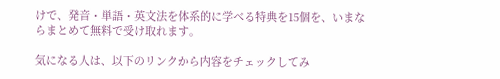けで、発音・単語・英文法を体系的に学べる特典を15個を、いまならまとめて無料で受け取れます。

気になる人は、以下のリンクから内容をチェックしてみ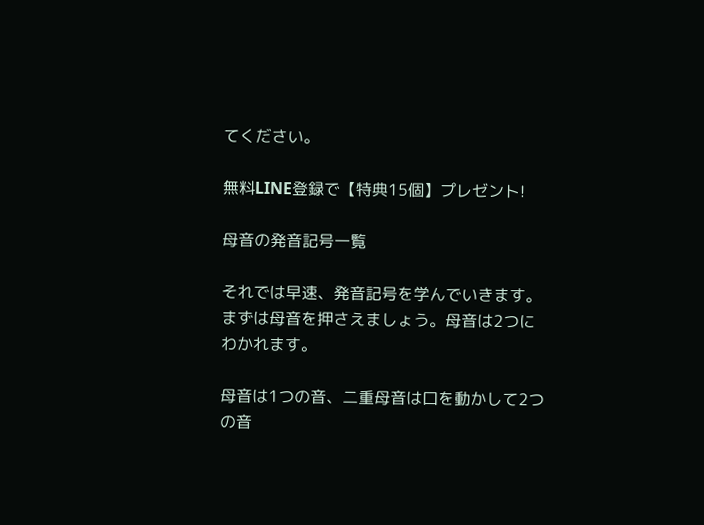てください。

無料LINE登録で【特典15個】プレゼント!

母音の発音記号一覧

それでは早速、発音記号を学んでいきます。まずは母音を押さえましょう。母音は2つにわかれます。

母音は1つの音、二重母音は口を動かして2つの音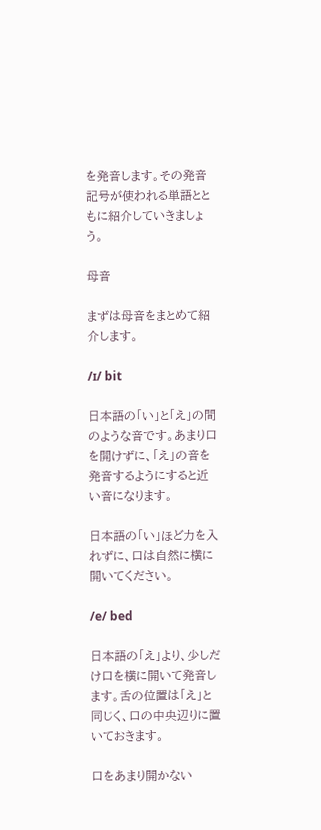を発音します。その発音記号が使われる単語とともに紹介していきましょう。

母音

まずは母音をまとめて紹介します。

/ɪ/ bit

日本語の「い」と「え」の間のような音です。あまり口を開けずに、「え」の音を発音するようにすると近い音になります。

日本語の「い」ほど力を入れずに、口は自然に横に開いてください。

/e/ bed

日本語の「え」より、少しだけ口を横に開いて発音します。舌の位置は「え」と同じく、口の中央辺りに置いておきます。

口をあまり開かない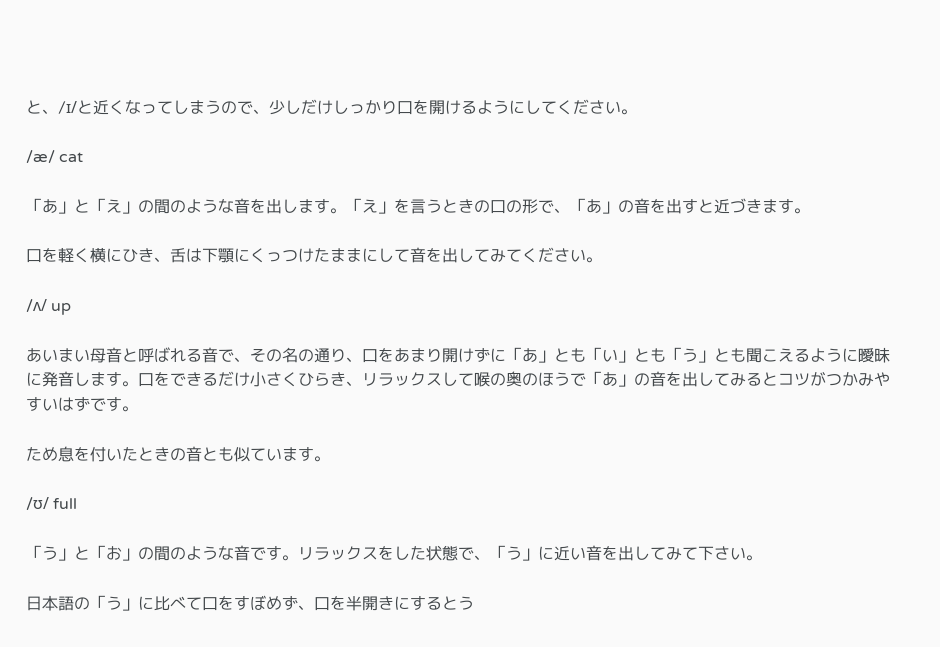と、/ɪ/と近くなってしまうので、少しだけしっかり口を開けるようにしてください。

/æ/ cat

「あ」と「え」の間のような音を出します。「え」を言うときの口の形で、「あ」の音を出すと近づきます。

口を軽く横にひき、舌は下顎にくっつけたままにして音を出してみてください。

/ʌ/ up

あいまい母音と呼ばれる音で、その名の通り、口をあまり開けずに「あ」とも「い」とも「う」とも聞こえるように曖昧に発音します。口をできるだけ小さくひらき、リラックスして喉の奥のほうで「あ」の音を出してみるとコツがつかみやすいはずです。

ため息を付いたときの音とも似ています。

/ʊ/ full

「う」と「お」の間のような音です。リラックスをした状態で、「う」に近い音を出してみて下さい。

日本語の「う」に比べて口をすぼめず、口を半開きにするとう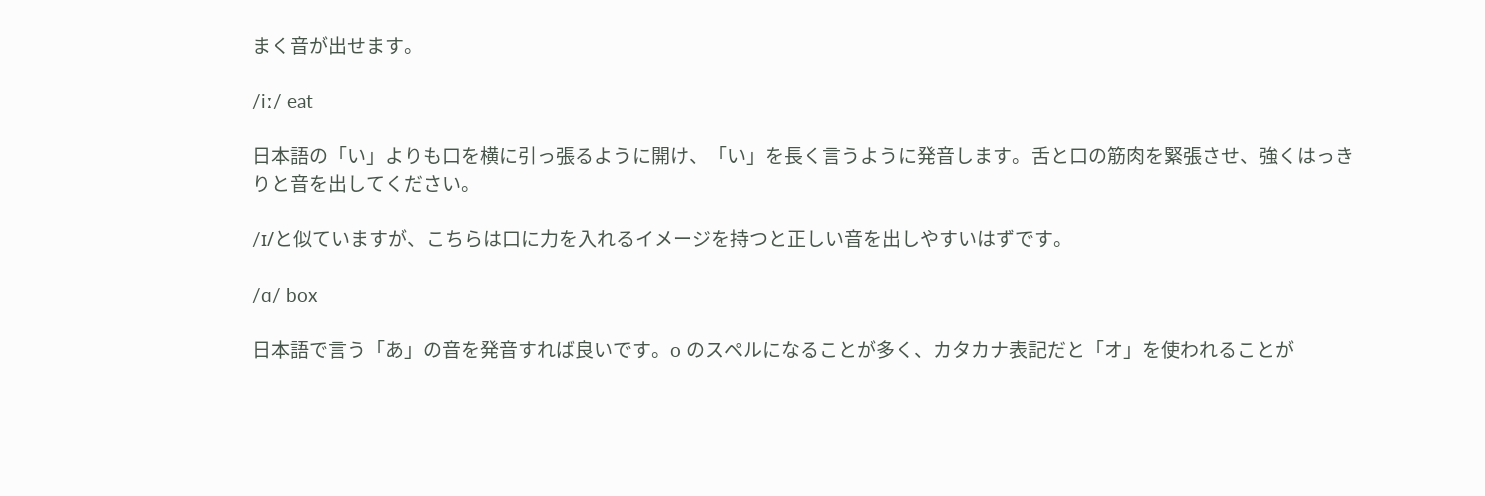まく音が出せます。

/iː/ eat

日本語の「い」よりも口を横に引っ張るように開け、「い」を長く言うように発音します。舌と口の筋肉を緊張させ、強くはっきりと音を出してください。

/ɪ/と似ていますが、こちらは口に力を入れるイメージを持つと正しい音を出しやすいはずです。

/ɑ/ box

日本語で言う「あ」の音を発音すれば良いです。o のスペルになることが多く、カタカナ表記だと「オ」を使われることが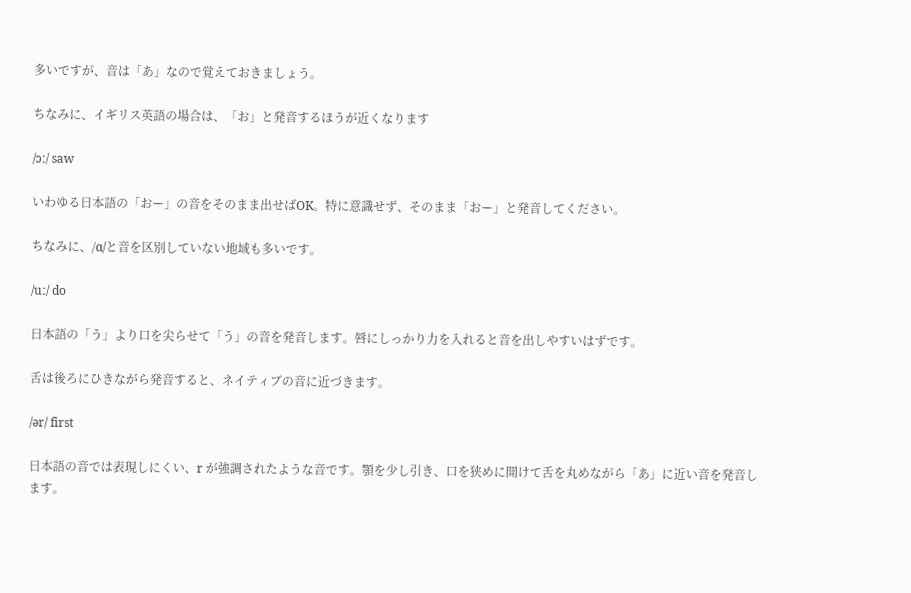多いですが、音は「あ」なので覚えておきましょう。

ちなみに、イギリス英語の場合は、「お」と発音するほうが近くなります

/ɔː/ saw

いわゆる日本語の「おー」の音をそのまま出せばOK。特に意識せず、そのまま「おー」と発音してください。

ちなみに、/ɑ/と音を区別していない地域も多いです。

/uː/ do

日本語の「う」より口を尖らせて「う」の音を発音します。唇にしっかり力を入れると音を出しやすいはずです。

舌は後ろにひきながら発音すると、ネイティブの音に近づきます。

/ər/ first

日本語の音では表現しにくい、r が強調されたような音です。顎を少し引き、口を狭めに開けて舌を丸めながら「あ」に近い音を発音します。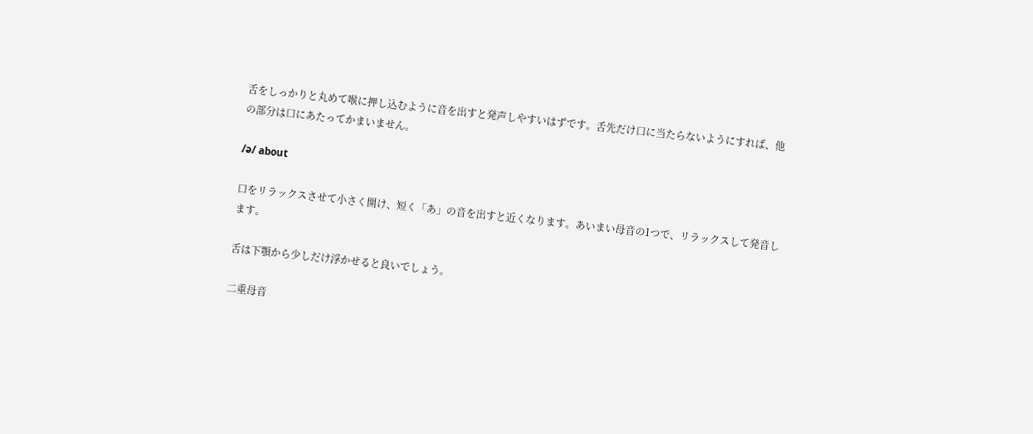舌をしっかりと丸めて喉に押し込むように音を出すと発声しやすいはずです。舌先だけ口に当たらないようにすれば、他の部分は口にあたってかまいません。

/ə/ about

口をリラックスさせて小さく開け、短く「あ」の音を出すと近くなります。あいまい母音の1つで、リラックスして発音します。

舌は下顎から少しだけ浮かせると良いでしょう。

二重母音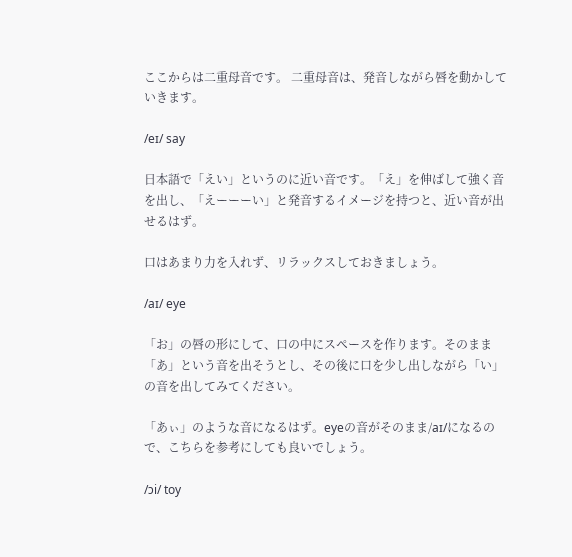ここからは二重母音です。 二重母音は、発音しながら唇を動かしていきます。

/eɪ/ say

日本語で「えい」というのに近い音です。「え」を伸ばして強く音を出し、「えーーーい」と発音するイメージを持つと、近い音が出せるはず。

口はあまり力を入れず、リラックスしておきましょう。

/aɪ/ eye

「お」の唇の形にして、口の中にスペースを作ります。そのまま「あ」という音を出そうとし、その後に口を少し出しながら「い」の音を出してみてください。

「あぃ」のような音になるはず。eyeの音がそのまま/aɪ/になるので、こちらを参考にしても良いでしょう。

/ɔi/ toy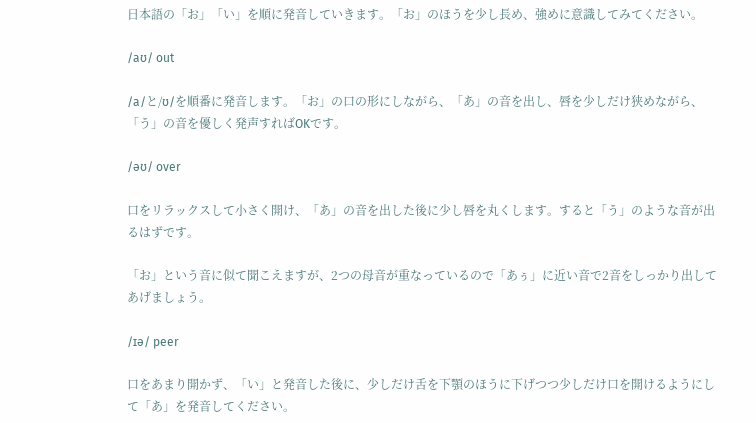日本語の「お」「い」を順に発音していきます。「お」のほうを少し長め、強めに意識してみてください。

/aʊ/ out

/a/と/ʊ/を順番に発音します。「お」の口の形にしながら、「あ」の音を出し、唇を少しだけ狭めながら、「う」の音を優しく発声すればOKです。

/əʊ/ over

口をリラックスして小さく開け、「あ」の音を出した後に少し唇を丸くします。すると「う」のような音が出るはずです。

「お」という音に似て聞こえますが、2つの母音が重なっているので「あぅ」に近い音で2音をしっかり出してあげましょう。

/ɪə/ peer

口をあまり開かず、「い」と発音した後に、少しだけ舌を下顎のほうに下げつつ少しだけ口を開けるようにして「あ」を発音してください。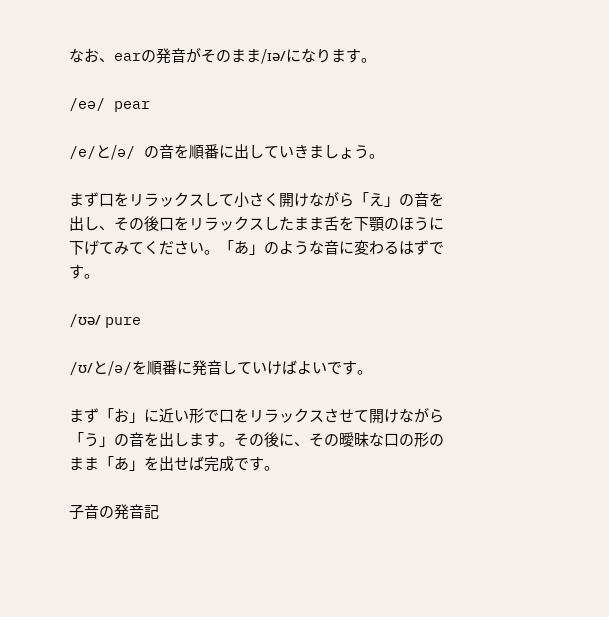なお、earの発音がそのまま/ɪə/になります。

/eə/ pear

/e/と/ə/ の音を順番に出していきましょう。

まず口をリラックスして小さく開けながら「え」の音を出し、その後口をリラックスしたまま舌を下顎のほうに下げてみてください。「あ」のような音に変わるはずです。

/ʊə/ pure

/ʊ/と/ə/を順番に発音していけばよいです。

まず「お」に近い形で口をリラックスさせて開けながら「う」の音を出します。その後に、その曖昧な口の形のまま「あ」を出せば完成です。

子音の発音記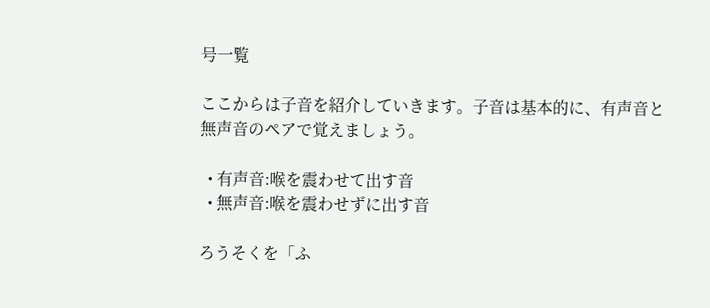号一覧

ここからは子音を紹介していきます。子音は基本的に、有声音と無声音のペアで覚えましょう。

  • 有声音:喉を震わせて出す音
  • 無声音:喉を震わせずに出す音

ろうそくを「ふ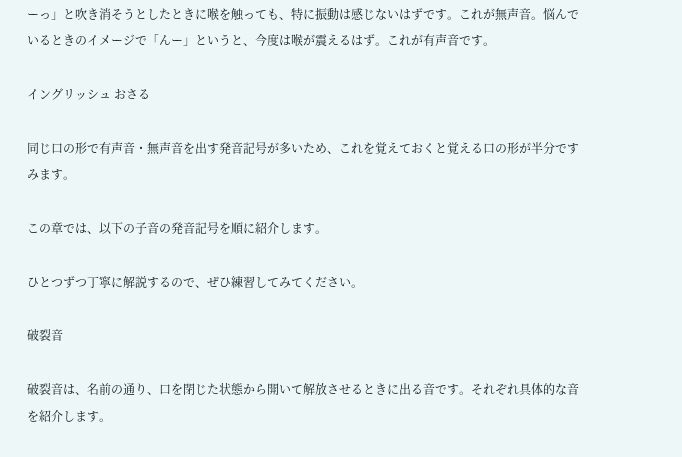ーっ」と吹き消そうとしたときに喉を触っても、特に振動は感じないはずです。これが無声音。悩んでいるときのイメージで「んー」というと、今度は喉が震えるはず。これが有声音です。

イングリッシュ おさる

同じ口の形で有声音・無声音を出す発音記号が多いため、これを覚えておくと覚える口の形が半分ですみます。

この章では、以下の子音の発音記号を順に紹介します。

ひとつずつ丁寧に解説するので、ぜひ練習してみてください。

破裂音

破裂音は、名前の通り、口を閉じた状態から開いて解放させるときに出る音です。それぞれ具体的な音を紹介します。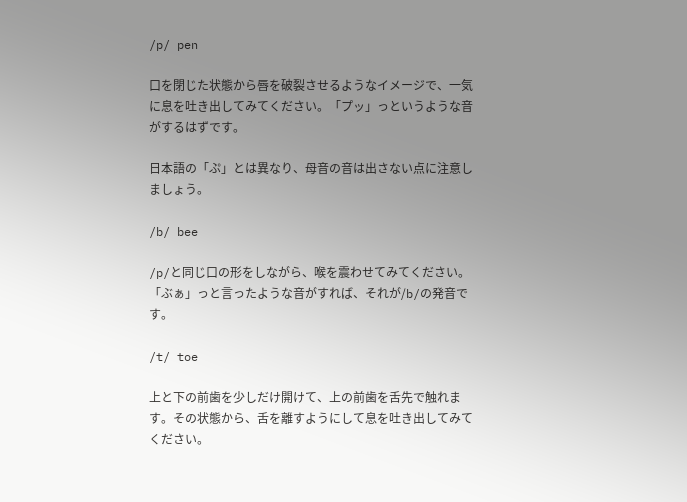/p/ pen

口を閉じた状態から唇を破裂させるようなイメージで、一気に息を吐き出してみてください。「プッ」っというような音がするはずです。

日本語の「ぷ」とは異なり、母音の音は出さない点に注意しましょう。

/b/ bee

/p/と同じ口の形をしながら、喉を震わせてみてください。「ぶぁ」っと言ったような音がすれば、それが/b/の発音です。

/t/ toe

上と下の前歯を少しだけ開けて、上の前歯を舌先で触れます。その状態から、舌を離すようにして息を吐き出してみてください。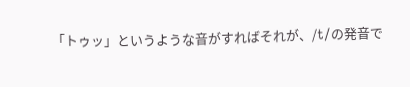「トゥッ」というような音がすればそれが、/t/の発音で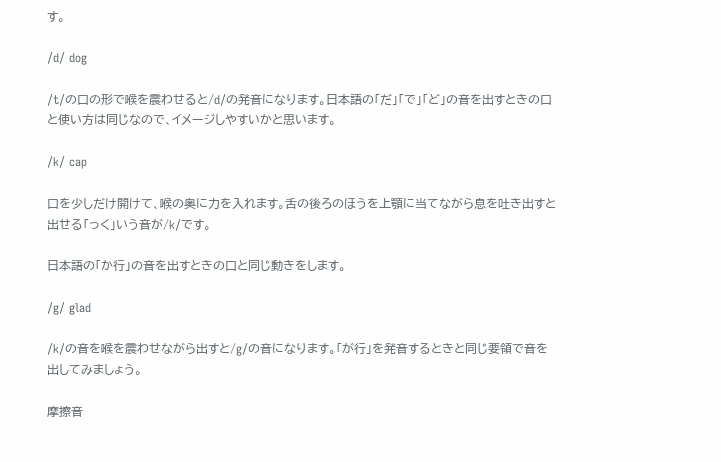す。

/d/ dog

/t/の口の形で喉を震わせると/d/の発音になります。日本語の「だ」「で」「ど」の音を出すときの口と使い方は同じなので、イメージしやすいかと思います。

/k/ cap

口を少しだけ開けて、喉の奥に力を入れます。舌の後ろのほうを上顎に当てながら息を吐き出すと出せる「っく」いう音が/k/です。

日本語の「か行」の音を出すときの口と同じ動きをします。

/g/ glad

/k/の音を喉を震わせながら出すと/g/の音になります。「が行」を発音するときと同じ要領で音を出してみましょう。

摩擦音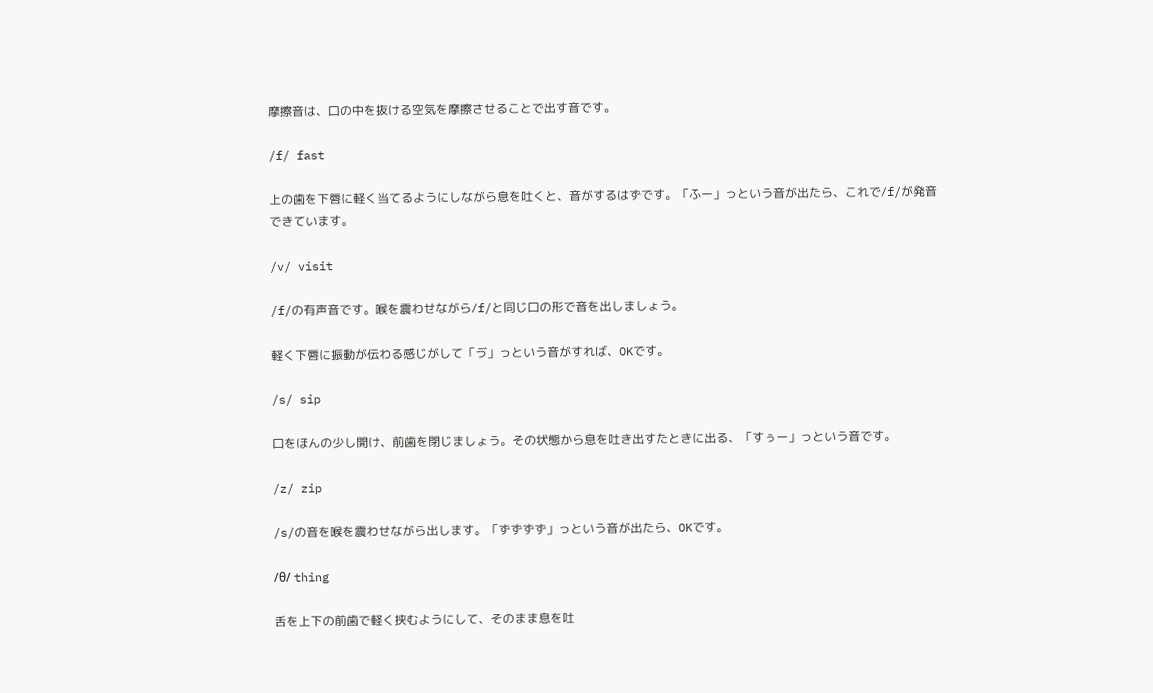摩擦音は、口の中を抜ける空気を摩擦させることで出す音です。

/f/ fast

上の歯を下唇に軽く当てるようにしながら息を吐くと、音がするはずです。「ふー」っという音が出たら、これで/f/が発音できています。

/v/ visit

/f/の有声音です。喉を震わせながら/f/と同じ口の形で音を出しましょう。

軽く下唇に振動が伝わる感じがして「ゔ」っという音がすれば、OKです。

/s/ sip

口をほんの少し開け、前歯を閉じましょう。その状態から息を吐き出すたときに出る、「すぅー」っという音です。

/z/ zip

/s/の音を喉を震わせながら出します。「ずずずず」っという音が出たら、OKです。

/θ/ thing

舌を上下の前歯で軽く挟むようにして、そのまま息を吐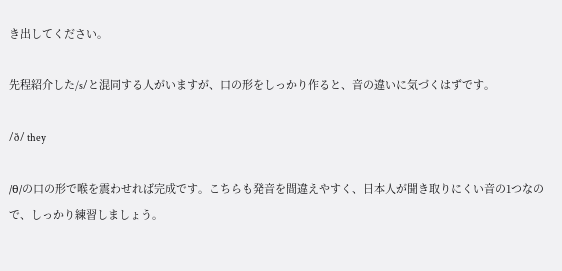き出してください。

先程紹介した/s/と混同する人がいますが、口の形をしっかり作ると、音の違いに気づくはずです。

/ð/ they

/θ/の口の形で喉を震わせれば完成です。こちらも発音を間違えやすく、日本人が聞き取りにくい音の1つなので、しっかり練習しましょう。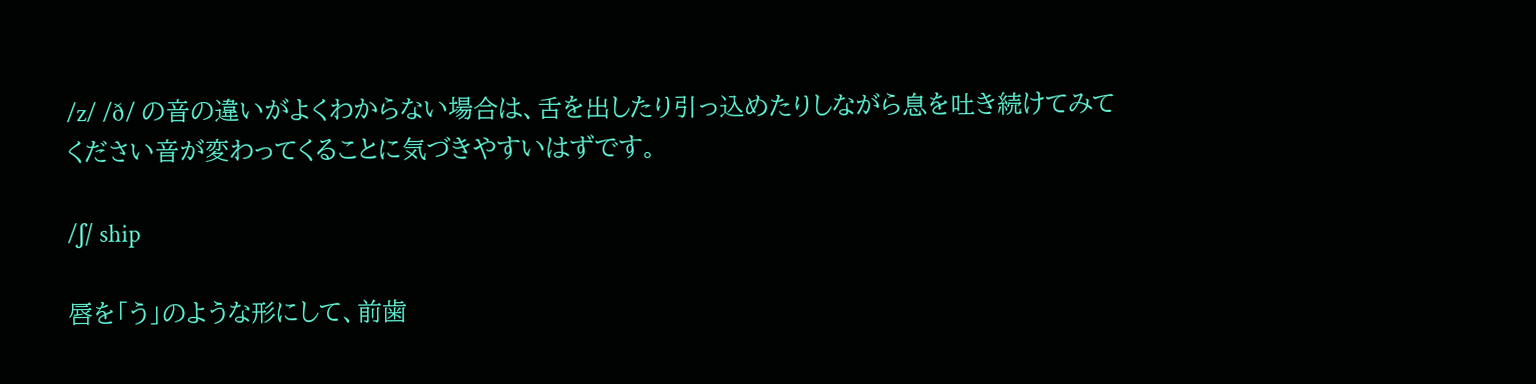/z/ /ð/ の音の違いがよくわからない場合は、舌を出したり引っ込めたりしながら息を吐き続けてみてください音が変わってくることに気づきやすいはずです。

/ʃ/ ship

唇を「う」のような形にして、前歯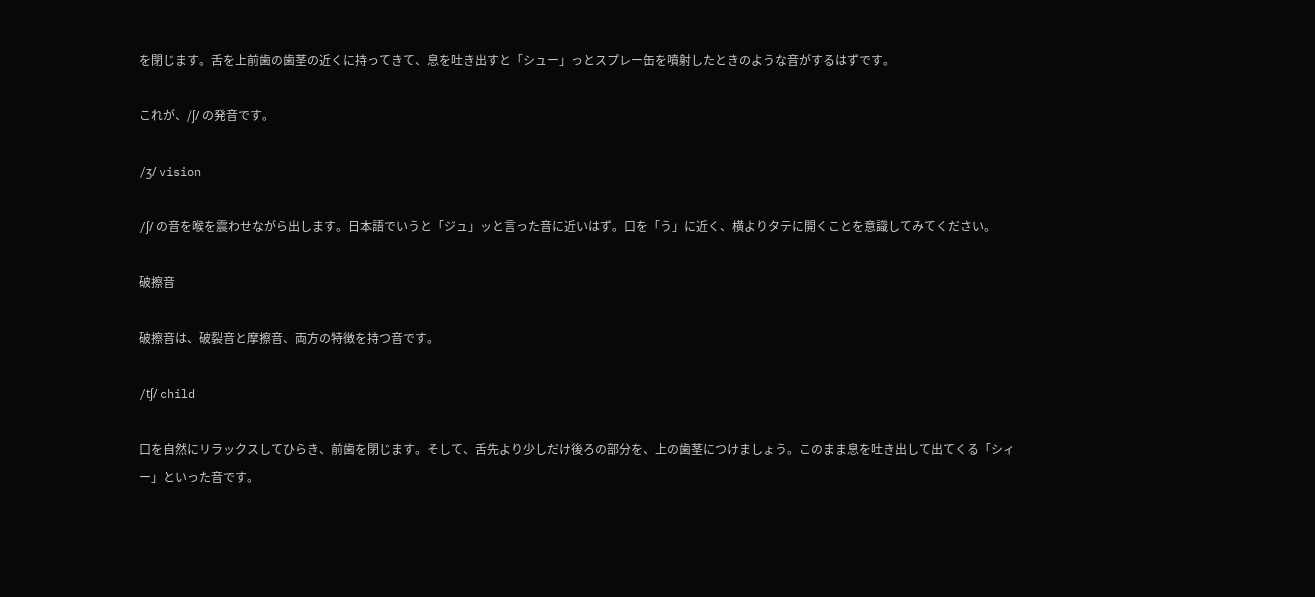を閉じます。舌を上前歯の歯茎の近くに持ってきて、息を吐き出すと「シュー」っとスプレー缶を噴射したときのような音がするはずです。

これが、/ʃ/ の発音です。

/ʒ/ vision

/ʃ/ の音を喉を震わせながら出します。日本語でいうと「ジュ」ッと言った音に近いはず。口を「う」に近く、横よりタテに開くことを意識してみてください。

破擦音

破擦音は、破裂音と摩擦音、両方の特徴を持つ音です。

/tʃ/ child

口を自然にリラックスしてひらき、前歯を閉じます。そして、舌先より少しだけ後ろの部分を、上の歯茎につけましょう。このまま息を吐き出して出てくる「シィー」といった音です。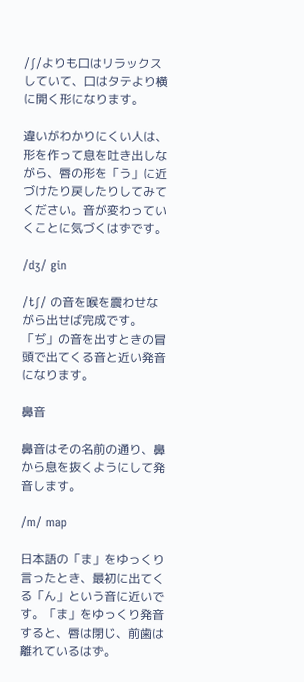/ʃ/よりも口はリラックスしていて、口はタテより横に開く形になります。

違いがわかりにくい人は、形を作って息を吐き出しながら、唇の形を「う」に近づけたり戻したりしてみてください。音が変わっていくことに気づくはずです。

/dʒ/ gin

/tʃ/ の音を喉を震わせながら出せば完成です。「ぢ」の音を出すときの冒頭で出てくる音と近い発音になります。

鼻音

鼻音はその名前の通り、鼻から息を抜くようにして発音します。

/m/ map

日本語の「ま」をゆっくり言ったとき、最初に出てくる「ん」という音に近いです。「ま」をゆっくり発音すると、唇は閉じ、前歯は離れているはず。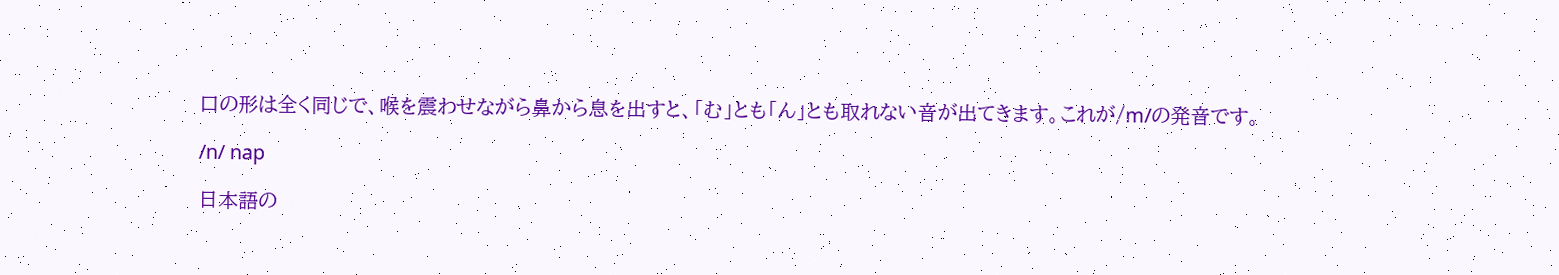口の形は全く同じで、喉を震わせながら鼻から息を出すと、「む」とも「ん」とも取れない音が出てきます。これが/m/の発音です。

/n/ nap

日本語の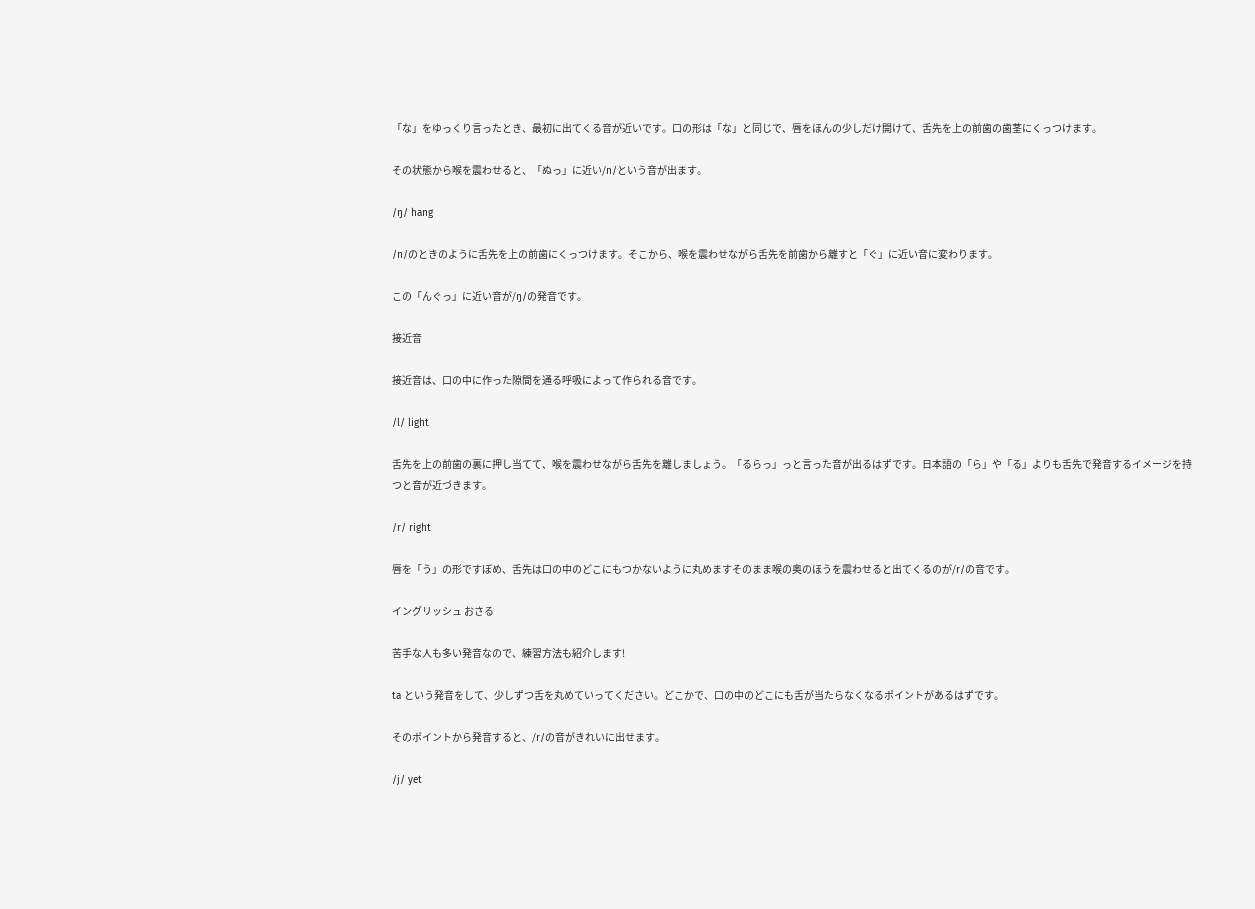「な」をゆっくり言ったとき、最初に出てくる音が近いです。口の形は「な」と同じで、唇をほんの少しだけ開けて、舌先を上の前歯の歯茎にくっつけます。

その状態から喉を震わせると、「ぬっ」に近い/n/という音が出ます。

/ŋ/ hang

/n/のときのように舌先を上の前歯にくっつけます。そこから、喉を震わせながら舌先を前歯から離すと「ぐ」に近い音に変わります。

この「んぐっ」に近い音が/ŋ/の発音です。

接近音

接近音は、口の中に作った隙間を通る呼吸によって作られる音です。

/l/ light

舌先を上の前歯の裏に押し当てて、喉を震わせながら舌先を離しましょう。「るらっ」っと言った音が出るはずです。日本語の「ら」や「る」よりも舌先で発音するイメージを持つと音が近づきます。

/r/ right

唇を「う」の形ですぼめ、舌先は口の中のどこにもつかないように丸めますそのまま喉の奥のほうを震わせると出てくるのが/r/の音です。

イングリッシュ おさる

苦手な人も多い発音なので、練習方法も紹介します!

ta という発音をして、少しずつ舌を丸めていってください。どこかで、口の中のどこにも舌が当たらなくなるポイントがあるはずです。

そのポイントから発音すると、/r/の音がきれいに出せます。

/j/ yet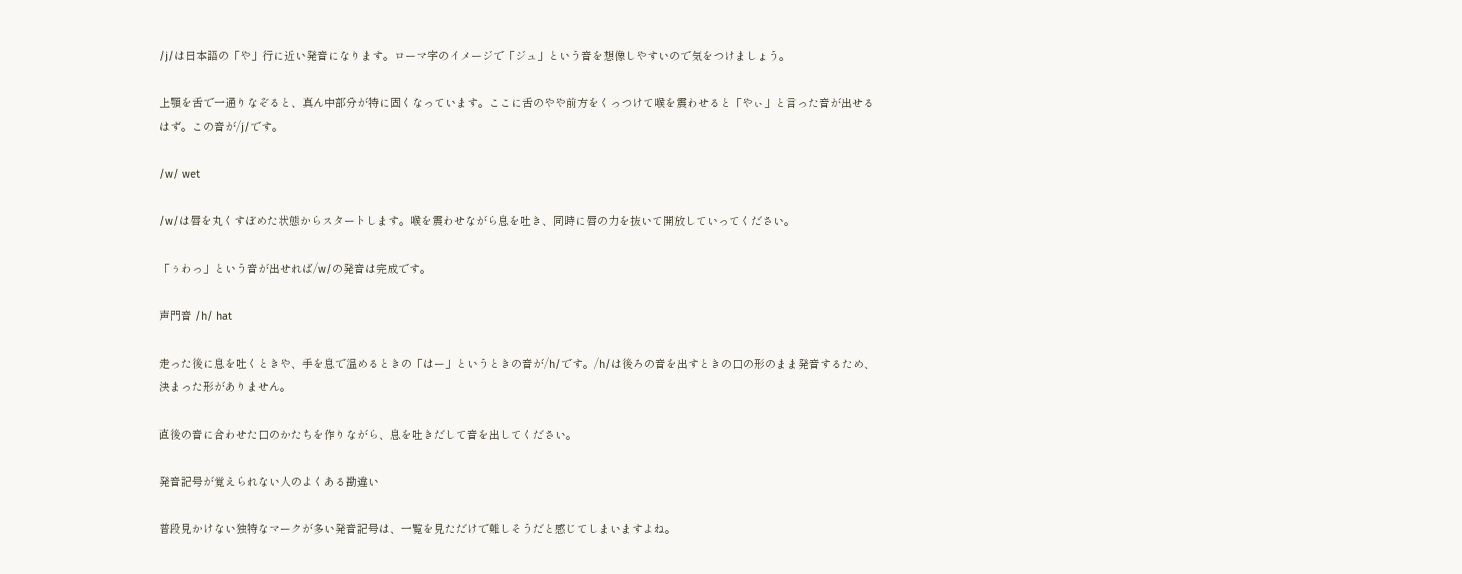/j/は日本語の「や」行に近い発音になります。ローマ字のイメージで「ジュ」という音を想像しやすいので気をつけましょう。

上顎を舌で一通りなぞると、真ん中部分が特に固くなっています。ここに舌のやや前方をくっつけて喉を震わせると「やぃ」と言った音が出せるはず。この音が/j/です。

/w/ wet

/w/は唇を丸くすぼめた状態からスタートします。喉を震わせながら息を吐き、同時に唇の力を抜いて開放していってください。

「ぅわっ」という音が出せれば/w/の発音は完成です。

声門音 /h/ hat

走った後に息を吐くときや、手を息で温めるときの「はー」というときの音が/h/です。/h/は後ろの音を出すときの口の形のまま発音するため、決まった形がありません。

直後の音に合わせた口のかたちを作りながら、息を吐きだして音を出してください。

発音記号が覚えられない人のよくある勘違い

普段見かけない独特なマークが多い発音記号は、一覧を見ただけで難しそうだと感じてしまいますよね。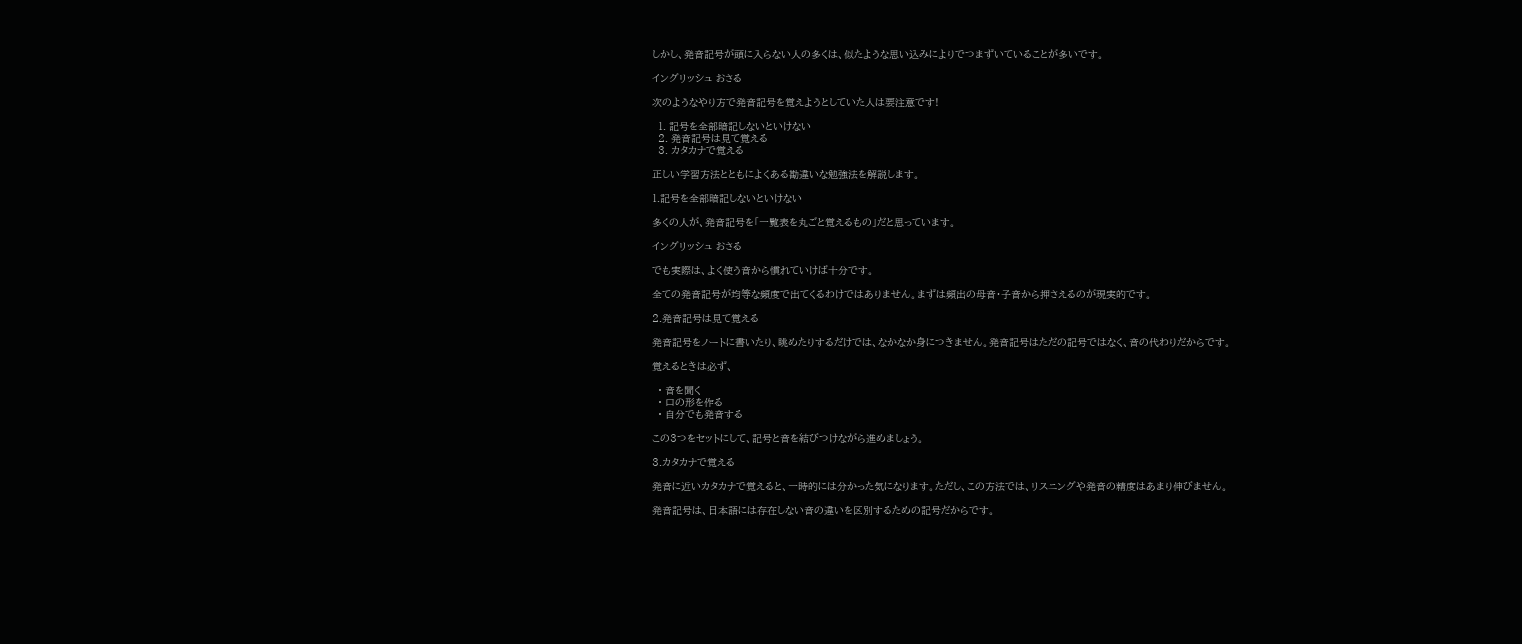しかし、発音記号が頭に入らない人の多くは、似たような思い込みによりでつまずいていることが多いです。

イングリッシュ おさる

次のようなやり方で発音記号を覚えようとしていた人は要注意です!

  1. 記号を全部暗記しないといけない
  2. 発音記号は見て覚える
  3. カタカナで覚える

正しい学習方法とともによくある勘違いな勉強法を解説します。

1.記号を全部暗記しないといけない

多くの人が、発音記号を「一覧表を丸ごと覚えるもの」だと思っています。

イングリッシュ おさる

でも実際は、よく使う音から慣れていけば十分です。

全ての発音記号が均等な頻度で出てくるわけではありません。まずは頻出の母音・子音から押さえるのが現実的です。

2.発音記号は見て覚える

発音記号をノートに書いたり、眺めたりするだけでは、なかなか身につきません。発音記号はただの記号ではなく、音の代わりだからです。

覚えるときは必ず、

  • 音を聞く
  • 口の形を作る
  • 自分でも発音する

この3つをセットにして、記号と音を結びつけながら進めましょう。

3.カタカナで覚える

発音に近いカタカナで覚えると、一時的には分かった気になります。ただし、この方法では、リスニングや発音の精度はあまり伸びません。

発音記号は、日本語には存在しない音の違いを区別するための記号だからです。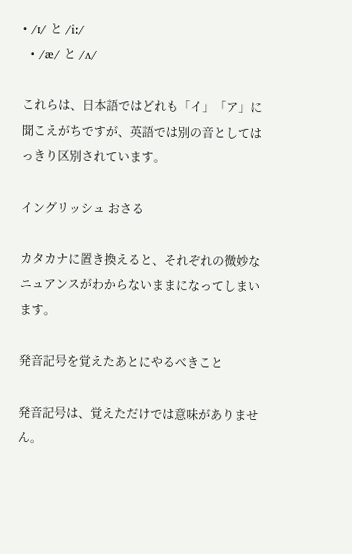• /ɪ/ と /iː/
  • /æ/ と /ʌ/

これらは、日本語ではどれも「イ」「ア」に聞こえがちですが、英語では別の音としてはっきり区別されています。

イングリッシュ おさる

カタカナに置き換えると、それぞれの微妙なニュアンスがわからないままになってしまいます。

発音記号を覚えたあとにやるべきこと

発音記号は、覚えただけでは意味がありません。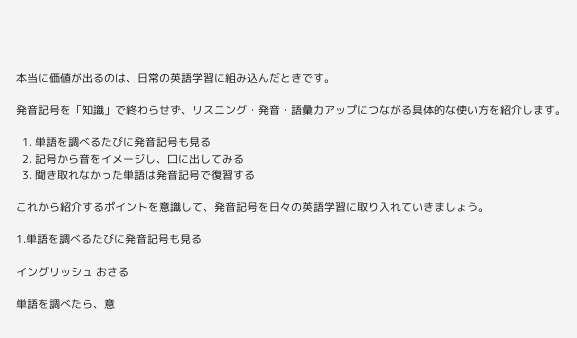本当に価値が出るのは、日常の英語学習に組み込んだときです。

発音記号を「知識」で終わらせず、リスニング・発音・語彙力アップにつながる具体的な使い方を紹介します。

  1. 単語を調べるたびに発音記号も見る
  2. 記号から音をイメージし、口に出してみる
  3. 聞き取れなかった単語は発音記号で復習する

これから紹介するポイントを意識して、発音記号を日々の英語学習に取り入れていきましょう。

1.単語を調べるたびに発音記号も見る

イングリッシュ おさる

単語を調べたら、意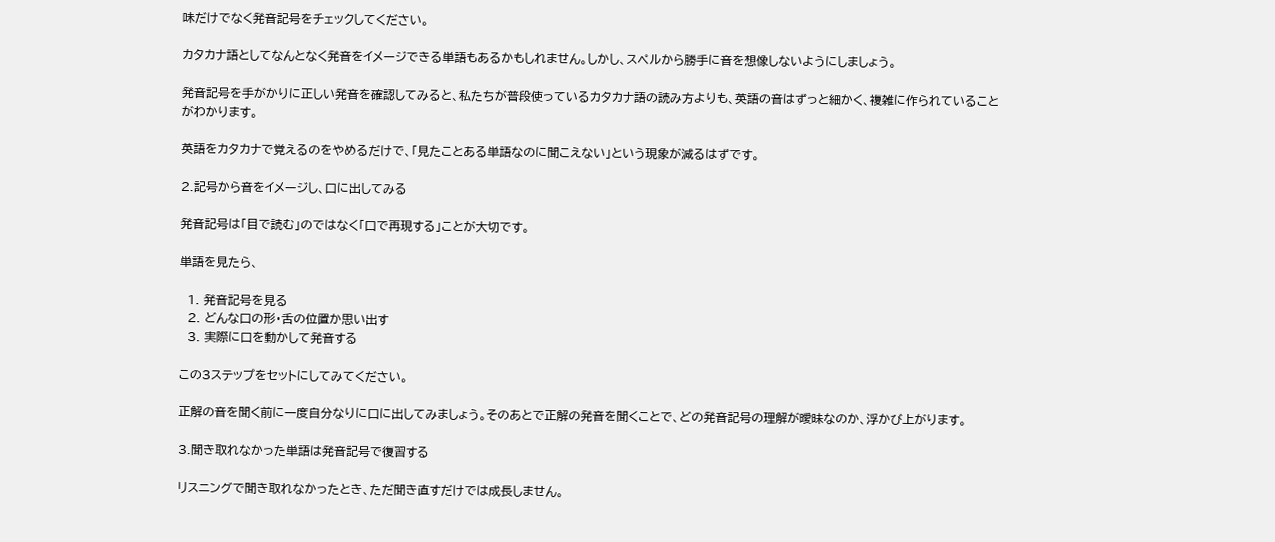味だけでなく発音記号をチェックしてください。

カタカナ語としてなんとなく発音をイメージできる単語もあるかもしれません。しかし、スペルから勝手に音を想像しないようにしましょう。

発音記号を手がかりに正しい発音を確認してみると、私たちが普段使っているカタカナ語の読み方よりも、英語の音はずっと細かく、複雑に作られていることがわかります。

英語をカタカナで覚えるのをやめるだけで、「見たことある単語なのに聞こえない」という現象が減るはずです。

2.記号から音をイメージし、口に出してみる

発音記号は「目で読む」のではなく「口で再現する」ことが大切です。

単語を見たら、

  1. 発音記号を見る
  2. どんな口の形・舌の位置か思い出す
  3. 実際に口を動かして発音する

この3ステップをセットにしてみてください。

正解の音を聞く前に一度自分なりに口に出してみましょう。そのあとで正解の発音を聞くことで、どの発音記号の理解が曖昧なのか、浮かび上がります。

3.聞き取れなかった単語は発音記号で復習する

リスニングで聞き取れなかったとき、ただ聞き直すだけでは成長しません。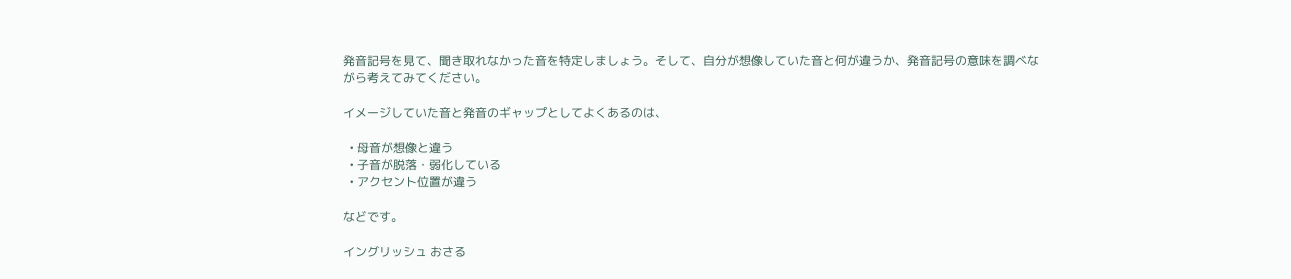発音記号を見て、聞き取れなかった音を特定しましょう。そして、自分が想像していた音と何が違うか、発音記号の意味を調べながら考えてみてください。

イメージしていた音と発音のギャップとしてよくあるのは、

  • 母音が想像と違う
  • 子音が脱落・弱化している
  • アクセント位置が違う

などです。

イングリッシュ おさる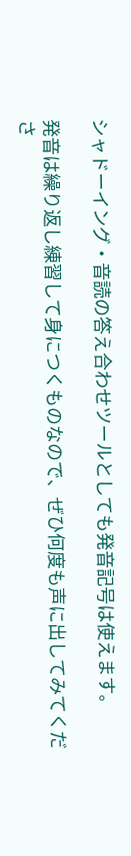シャドーイング・音読の答え合わせツールとしても発音記号は使えます。

発音は繰り返し練習して身につくものなので、ぜひ何度も声に出してみてくださ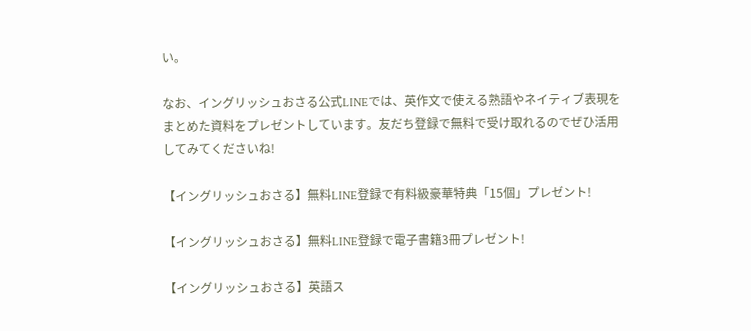い。

なお、イングリッシュおさる公式LINEでは、英作文で使える熟語やネイティブ表現をまとめた資料をプレゼントしています。友だち登録で無料で受け取れるのでぜひ活用してみてくださいね!

【イングリッシュおさる】無料LINE登録で有料級豪華特典「15個」プレゼント!

【イングリッシュおさる】無料LINE登録で電子書籍3冊プレゼント!

【イングリッシュおさる】英語ス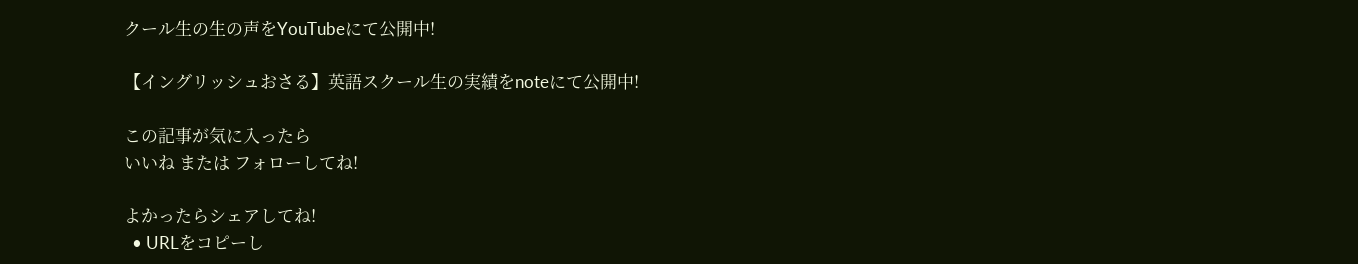クール生の生の声をYouTubeにて公開中!

【イングリッシュおさる】英語スクール生の実績をnoteにて公開中!

この記事が気に入ったら
いいね または フォローしてね!

よかったらシェアしてね!
  • URLをコピーし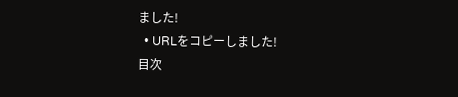ました!
  • URLをコピーしました!
目次